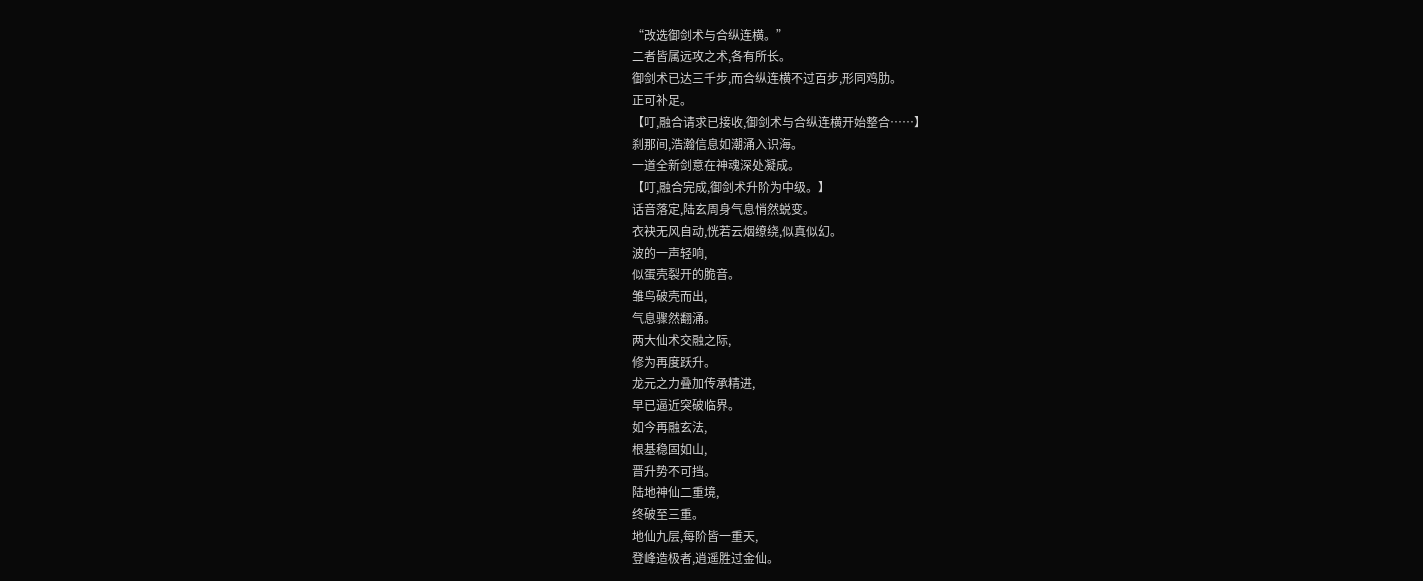“改选御剑术与合纵连横。”
二者皆属远攻之术,各有所长。
御剑术已达三千步,而合纵连横不过百步,形同鸡肋。
正可补足。
【叮,融合请求已接收,御剑术与合纵连横开始整合……】
刹那间,浩瀚信息如潮涌入识海。
一道全新剑意在神魂深处凝成。
【叮,融合完成,御剑术升阶为中级。】
话音落定,陆玄周身气息悄然蜕变。
衣袂无风自动,恍若云烟缭绕,似真似幻。
波的一声轻响,
似蛋壳裂开的脆音。
雏鸟破壳而出,
气息骤然翻涌。
两大仙术交融之际,
修为再度跃升。
龙元之力叠加传承精进,
早已逼近突破临界。
如今再融玄法,
根基稳固如山,
晋升势不可挡。
陆地神仙二重境,
终破至三重。
地仙九层,每阶皆一重天,
登峰造极者,逍遥胜过金仙。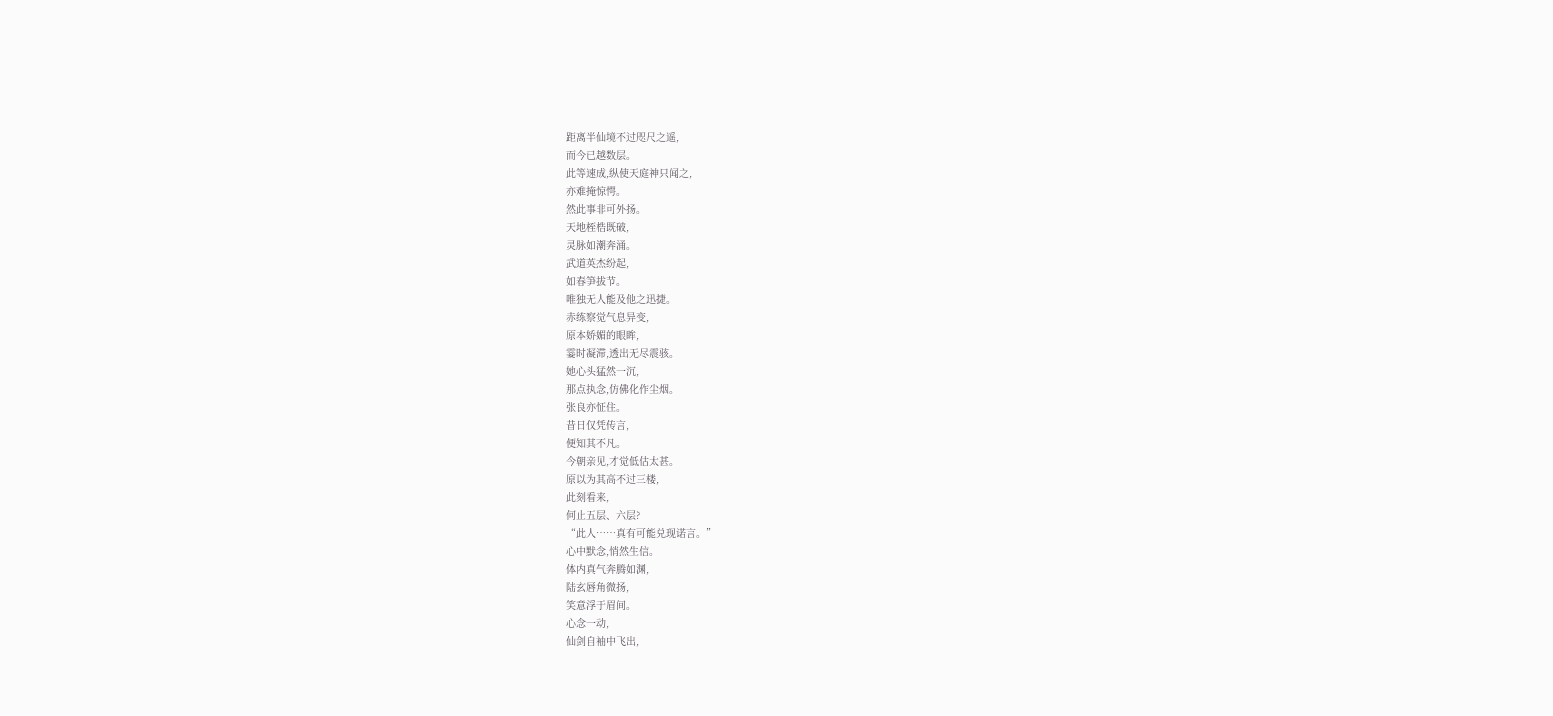距离半仙境不过咫尺之遥,
而今已越数层。
此等速成,纵使天庭神只闻之,
亦难掩惊愕。
然此事非可外扬。
天地桎梏既破,
灵脉如潮奔涌。
武道英杰纷起,
如春笋拔节。
唯独无人能及他之迅捷。
赤练察觉气息异变,
原本娇媚的眼眸,
霎时凝滞,透出无尽震骇。
她心头猛然一沉,
那点执念,仿佛化作尘烟。
张良亦怔住。
昔日仅凭传言,
便知其不凡。
今朝亲见,才觉低估太甚。
原以为其高不过三楼,
此刻看来,
何止五层、六层?
“此人……真有可能兑现诺言。”
心中默念,悄然生信。
体内真气奔腾如渊,
陆玄唇角微扬,
笑意浮于眉间。
心念一动,
仙剑自袖中飞出,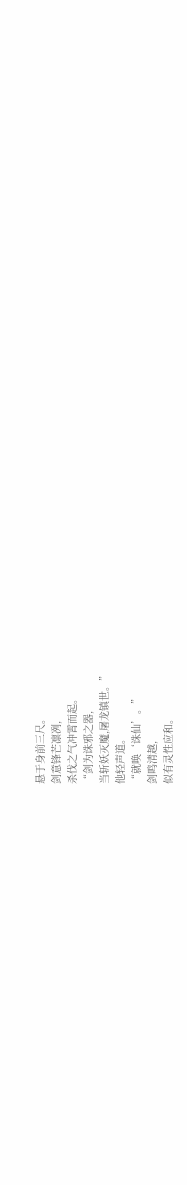悬于身前三尺。
剑意锋芒凛冽,
杀伐之气冲霄而起。
“剑为诛邪之器,
当斩妖灭魔,屠龙镇世。”
他轻声道。
“就唤‘诛仙’。”
剑鸣清越,
似有灵性应和。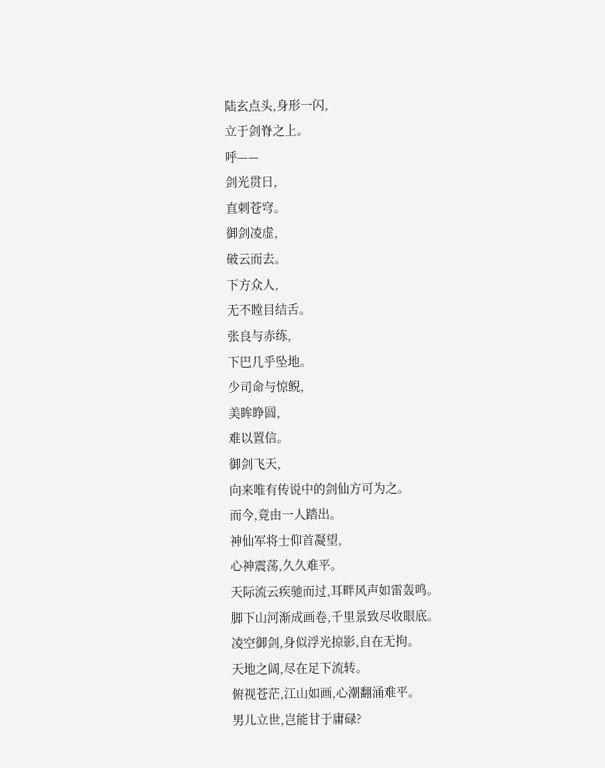陆玄点头,身形一闪,
立于剑脊之上。
呼——
剑光贯日,
直刺苍穹。
御剑凌虚,
破云而去。
下方众人,
无不瞠目结舌。
张良与赤练,
下巴几乎坠地。
少司命与惊鲵,
美眸睁圆,
难以置信。
御剑飞天,
向来唯有传说中的剑仙方可为之。
而今,竟由一人踏出。
神仙军将士仰首凝望,
心神震荡,久久难平。
天际流云疾驰而过,耳畔风声如雷轰鸣。
脚下山河渐成画卷,千里景致尽收眼底。
凌空御剑,身似浮光掠影,自在无拘。
天地之阔,尽在足下流转。
俯视苍茫,江山如画,心潮翻涌难平。
男儿立世,岂能甘于庸碌?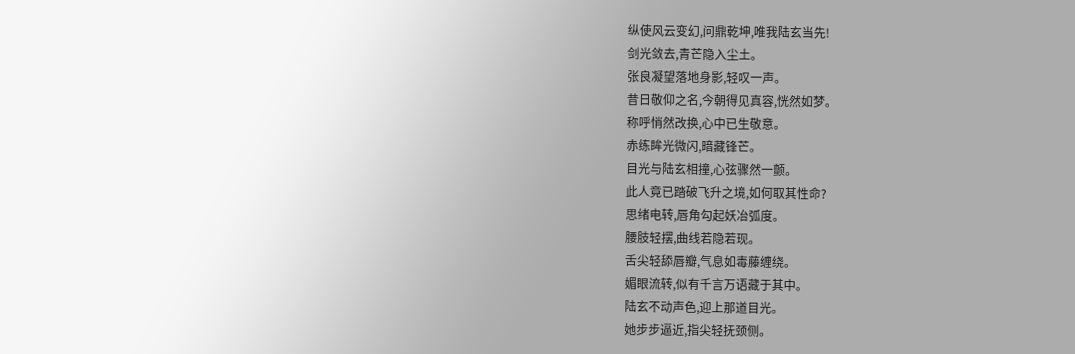纵使风云变幻,问鼎乾坤,唯我陆玄当先!
剑光敛去,青芒隐入尘土。
张良凝望落地身影,轻叹一声。
昔日敬仰之名,今朝得见真容,恍然如梦。
称呼悄然改换,心中已生敬意。
赤练眸光微闪,暗藏锋芒。
目光与陆玄相撞,心弦骤然一颤。
此人竟已踏破飞升之境,如何取其性命?
思绪电转,唇角勾起妖冶弧度。
腰肢轻摆,曲线若隐若现。
舌尖轻舔唇瓣,气息如毒藤缠绕。
媚眼流转,似有千言万语藏于其中。
陆玄不动声色,迎上那道目光。
她步步逼近,指尖轻抚颈侧。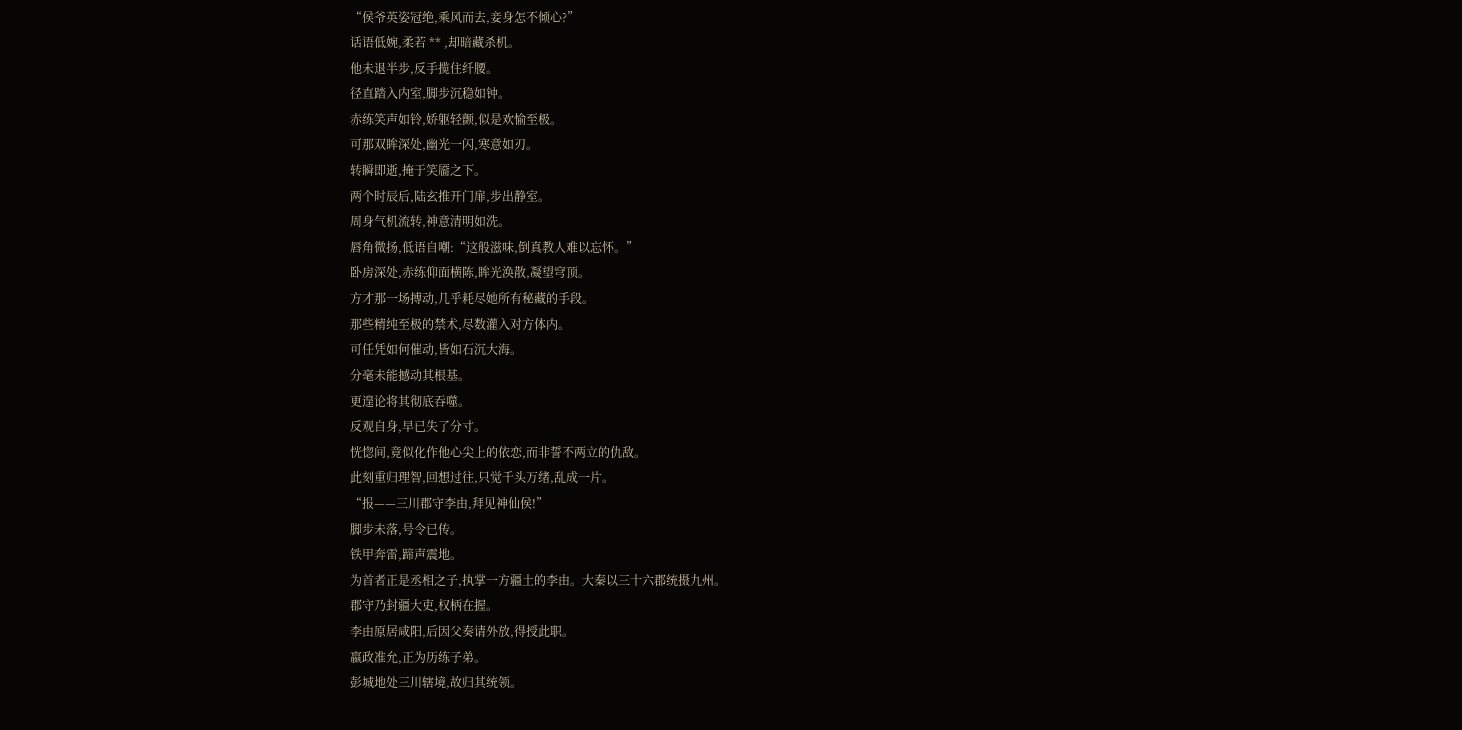“侯爷英姿冠绝,乘风而去,妾身怎不倾心?”
话语低婉,柔若 ** ,却暗藏杀机。
他未退半步,反手揽住纤腰。
径直踏入内室,脚步沉稳如钟。
赤练笑声如铃,娇躯轻颤,似是欢愉至极。
可那双眸深处,幽光一闪,寒意如刃。
转瞬即逝,掩于笑靥之下。
两个时辰后,陆玄推开门扉,步出静室。
周身气机流转,神意清明如洗。
唇角微扬,低语自嘲:“这般滋味,倒真教人难以忘怀。”
卧房深处,赤练仰面横陈,眸光涣散,凝望穹顶。
方才那一场搏动,几乎耗尽她所有秘藏的手段。
那些精纯至极的禁术,尽数灌入对方体内。
可任凭如何催动,皆如石沉大海。
分毫未能撼动其根基。
更遑论将其彻底吞噬。
反观自身,早已失了分寸。
恍惚间,竟似化作他心尖上的依恋,而非誓不两立的仇敌。
此刻重归理智,回想过往,只觉千头万绪,乱成一片。
“报——三川郡守李由,拜见神仙侯!”
脚步未落,号令已传。
铁甲奔雷,蹄声震地。
为首者正是丞相之子,执掌一方疆土的李由。大秦以三十六郡统摄九州。
郡守乃封疆大吏,权柄在握。
李由原居咸阳,后因父奏请外放,得授此职。
嬴政准允,正为历练子弟。
彭城地处三川辖境,故归其统领。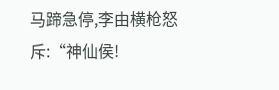马蹄急停,李由横枪怒斥:“神仙侯!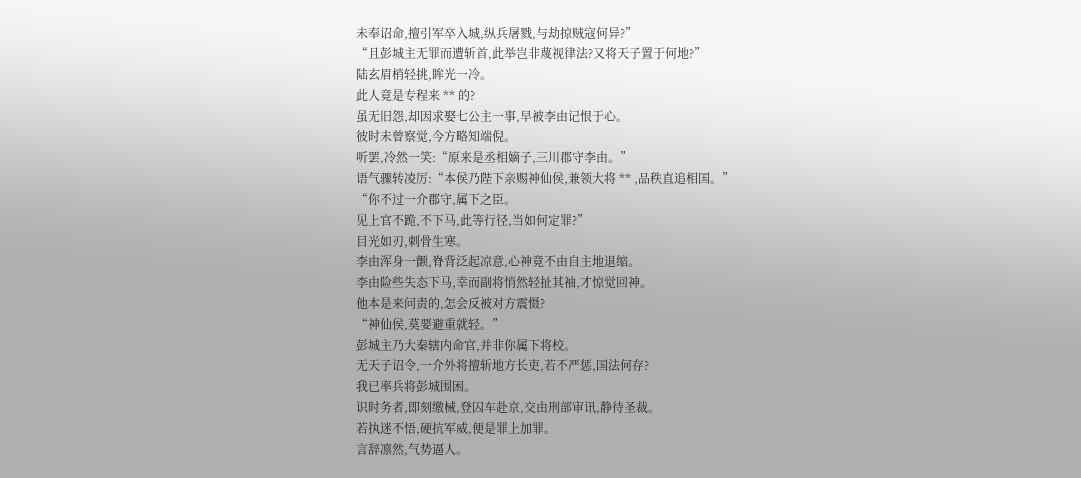未奉诏命,擅引军卒入城,纵兵屠戮,与劫掠贼寇何异?”
“且彭城主无罪而遭斩首,此举岂非蔑视律法?又将天子置于何地?”
陆玄眉梢轻挑,眸光一冷。
此人竟是专程来 ** 的?
虽无旧怨,却因求娶七公主一事,早被李由记恨于心。
彼时未曾察觉,今方略知端倪。
听罢,冷然一笑:“原来是丞相嫡子,三川郡守李由。”
语气骤转凌厉:“本侯乃陛下亲赐神仙侯,兼领大将 ** ,品秩直追相国。”
“你不过一介郡守,属下之臣。
见上官不跪,不下马,此等行径,当如何定罪?”
目光如刃,刺骨生寒。
李由浑身一颤,脊背泛起凉意,心神竟不由自主地退缩。
李由险些失态下马,幸而副将悄然轻扯其袖,才惊觉回神。
他本是来问责的,怎会反被对方震慑?
“神仙侯,莫要避重就轻。”
彭城主乃大秦辖内命官,并非你属下将校。
无天子诏令,一介外将擅斩地方长吏,若不严惩,国法何存?
我已率兵将彭城围困。
识时务者,即刻缴械,登囚车赴京,交由刑部审讯,静待圣裁。
若执迷不悟,硬抗军威,便是罪上加罪。
言辞凛然,气势逼人。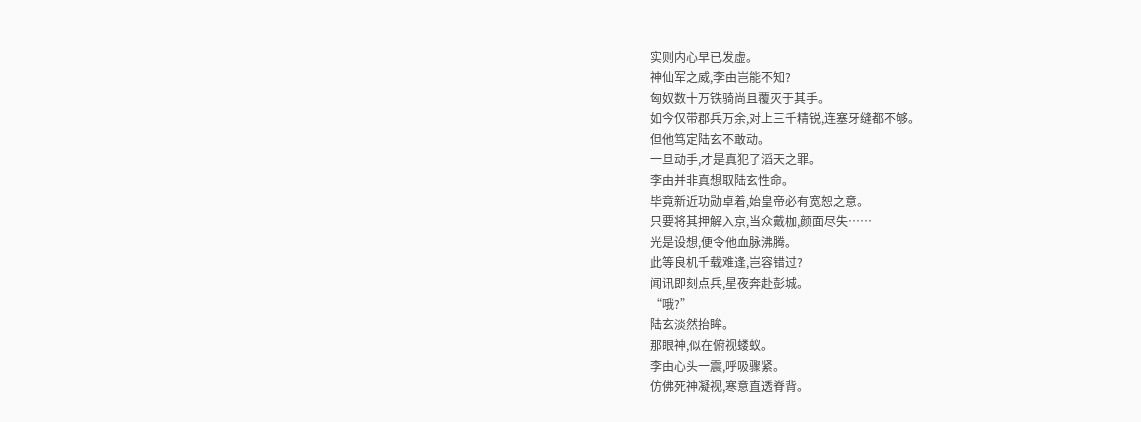实则内心早已发虚。
神仙军之威,李由岂能不知?
匈奴数十万铁骑尚且覆灭于其手。
如今仅带郡兵万余,对上三千精锐,连塞牙缝都不够。
但他笃定陆玄不敢动。
一旦动手,才是真犯了滔天之罪。
李由并非真想取陆玄性命。
毕竟新近功勋卓着,始皇帝必有宽恕之意。
只要将其押解入京,当众戴枷,颜面尽失……
光是设想,便令他血脉沸腾。
此等良机千载难逢,岂容错过?
闻讯即刻点兵,星夜奔赴彭城。
“哦?”
陆玄淡然抬眸。
那眼神,似在俯视蝼蚁。
李由心头一震,呼吸骤紧。
仿佛死神凝视,寒意直透脊背。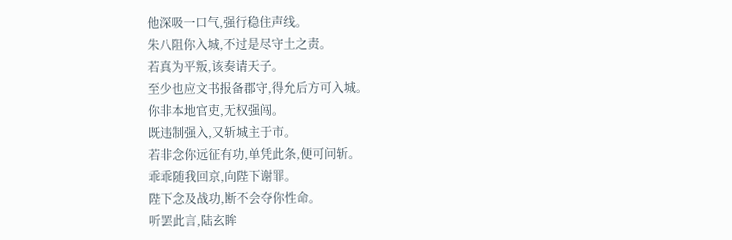他深吸一口气,强行稳住声线。
朱八阻你入城,不过是尽守土之责。
若真为平叛,该奏请天子。
至少也应文书报备郡守,得允后方可入城。
你非本地官吏,无权强闯。
既违制强入,又斩城主于市。
若非念你远征有功,单凭此条,便可问斩。
乖乖随我回京,向陛下谢罪。
陛下念及战功,断不会夺你性命。
听罢此言,陆玄眸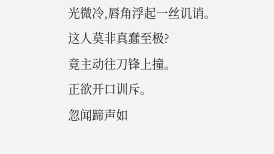光微冷,唇角浮起一丝讥诮。
这人莫非真蠢至极?
竟主动往刀锋上撞。
正欲开口训斥。
忽闻蹄声如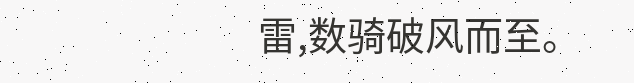雷,数骑破风而至。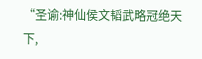“圣谕:神仙侯文韬武略冠绝天下,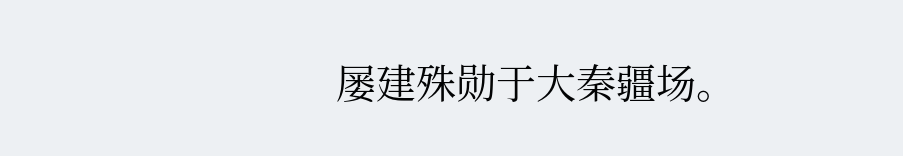屡建殊勋于大秦疆场。